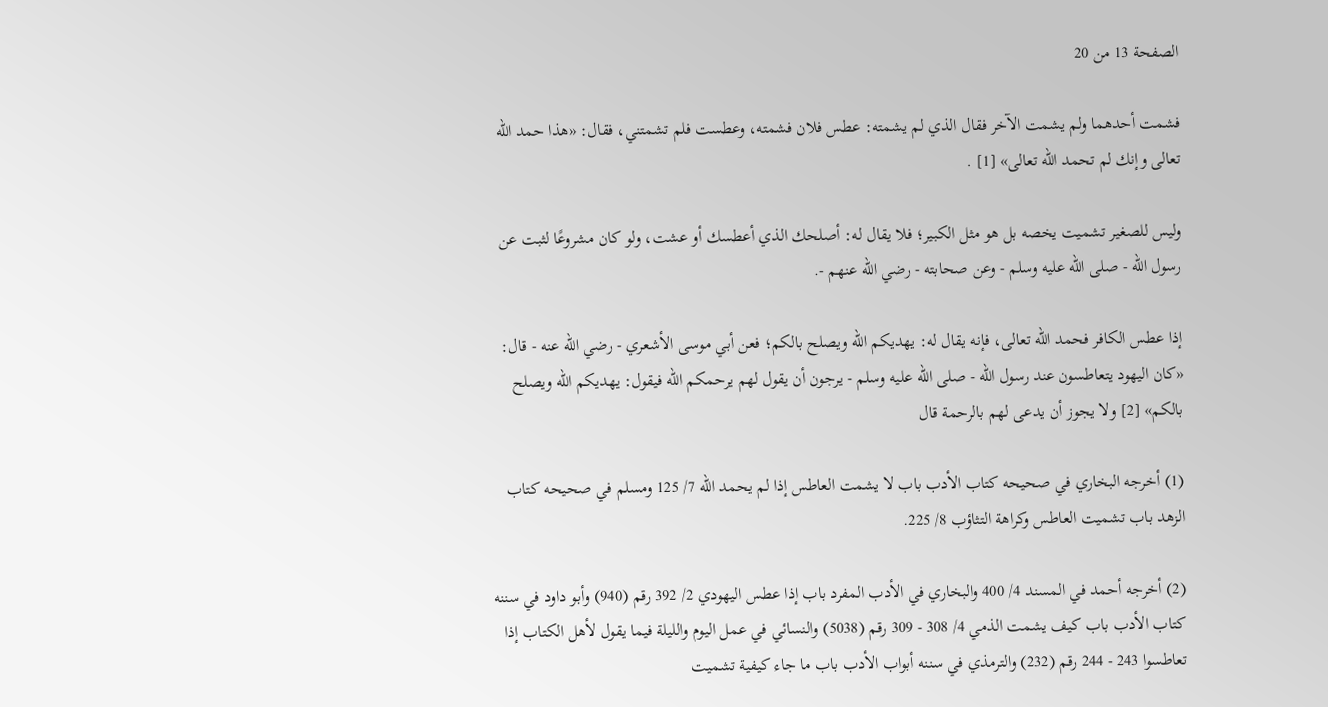الصفحة 13 من 20

فشمت أحدهما ولم يشمت الآخر فقال الذي لم يشمته: عطس فلان فشمته، وعطست فلم تشمتني، فقال: «هذا حمد الله تعالى وإنك لم تحمد الله تعالى» [1] .

وليس للصغير تشميت يخصه بل هو مثل الكبير؛ فلا يقال له: أصلحك الذي أعطسك أو عشت، ولو كان مشروعًا لثبت عن رسول الله - صلى الله عليه وسلم - وعن صحابته - رضي الله عنهم -.

إذا عطس الكافر فحمد الله تعالى، فإنه يقال له: يهديكم الله ويصلح بالكم؛ فعن أبي موسى الأشعري - رضي الله عنه - قال: «كان اليهود يتعاطسون عند رسول الله - صلى الله عليه وسلم - يرجون أن يقول لهم يرحمكم الله فيقول: يهديكم الله ويصلح بالكم» [2] ولا يجوز أن يدعى لهم بالرحمة قال

(1) أخرجه البخاري في صحيحه كتاب الأدب باب لا يشمت العاطس إذا لم يحمد الله 7/ 125 ومسلم في صحيحه كتاب الزهد باب تشميت العاطس وكراهة التثاؤب 8/ 225.

(2) أخرجه أحمد في المسند 4/ 400 والبخاري في الأدب المفرد باب إذا عطس اليهودي 2/ 392 رقم (940) وأبو داود في سننه كتاب الأدب باب كيف يشمت الذمي 4/ 308 - 309 رقم (5038) والنسائي في عمل اليوم والليلة فيما يقول لأهل الكتاب إذا تعاطسوا 243 - 244 رقم (232) والترمذي في سننه أبواب الأدب باب ما جاء كيفية تشميت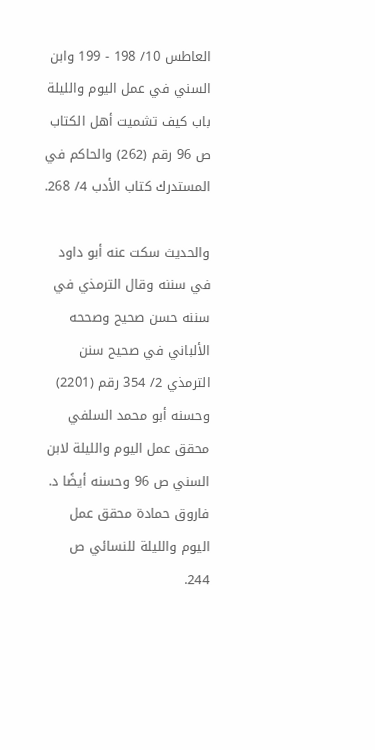العاطس 10/ 198 - 199 وابن السني في عمل اليوم والليلة باب كيف تشميت أهل الكتاب ص 96 رقم (262) والحاكم في المستدرك كتاب الأدب 4/ 268.

والحديث سكت عنه أبو داود في سننه وقال الترمذي في سننه حسن صحيح وصححه الألباني في صحيح سنن الترمذي 2/ 354 رقم (2201) وحسنه أبو محمد السلفي محقق عمل اليوم والليلة لابن السني ص 96 وحسنه أيضًا د. فاروق حمادة محقق عمل اليوم والليلة للنسائي ص 244.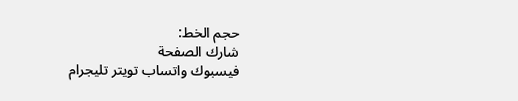حجم الخط:
شارك الصفحة
فيسبوك واتساب تويتر تليجرام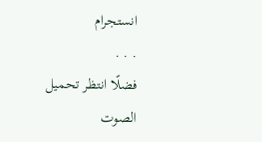انستجرام
. . .
فضلًا انتظر تحميل الصوت